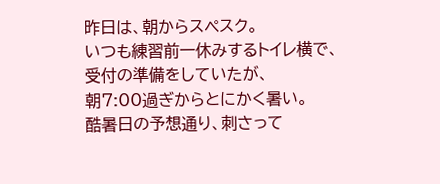昨日は、朝からスペスク。
いつも練習前一休みするトイレ横で、受付の準備をしていたが、
朝7:00過ぎからとにかく暑い。
酷暑日の予想通り、刺さって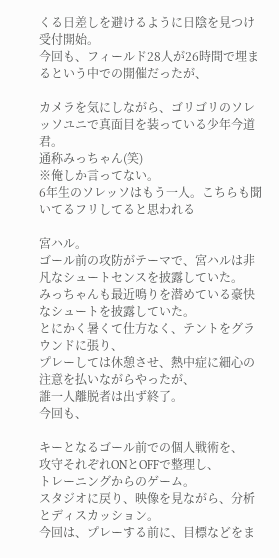くる日差しを避けるように日陰を見つけ受付開始。
今回も、フィールド28人が26時間で埋まるという中での開催だったが、

カメラを気にしながら、ゴリゴリのソレッソユニで真面目を装っている少年今道君。
通称みっちゃん(笑)
※俺しか言ってない。
6年生のソレッソはもう一人。こちらも聞いてるフリしてると思われる

宮ハル。
ゴール前の攻防がテーマで、宮ハルは非凡なシュートセンスを披露していた。
みっちゃんも最近鳴りを潜めている豪快なシュートを披露していた。
とにかく暑くて仕方なく、テントをグラウンドに張り、
プレーしては休憩させ、熱中症に細心の注意を払いながらやったが、
誰一人離脱者は出ず終了。
今回も、

キーとなるゴール前での個人戦術を、
攻守それぞれONとOFFで整理し、
トレーニングからのゲーム。
スタジオに戻り、映像を見ながら、分析とディスカッション。
今回は、プレーする前に、目標などをま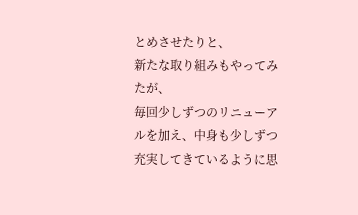とめさせたりと、
新たな取り組みもやってみたが、
毎回少しずつのリニューアルを加え、中身も少しずつ充実してきているように思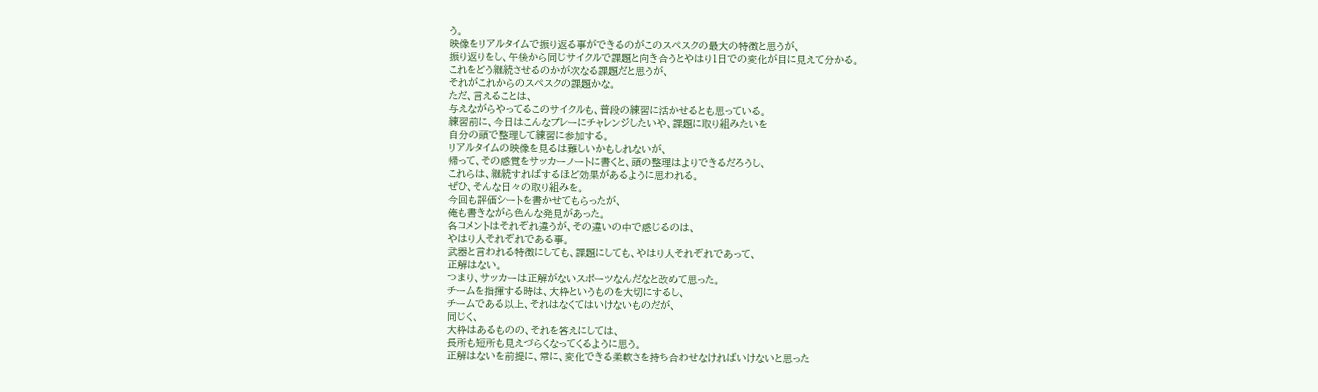う。
映像をリアルタイムで振り返る事ができるのがこのスペスクの最大の特徴と思うが、
振り返りをし、午後から同じサイクルで課題と向き合うとやはり1日での変化が目に見えて分かる。
これをどう継続させるのかが次なる課題だと思うが、
それがこれからのスペスクの課題かな。
ただ、言えることは、
与えながらやってるこのサイクルも、普段の練習に活かせるとも思っている。
練習前に、今日はこんなプレーにチャレンジしたいや、課題に取り組みたいを
自分の頭で整理して練習に参加する。
リアルタイムの映像を見るは難しいかもしれないが、
帰って、その感覚をサッカーノートに書くと、頭の整理はよりできるだろうし、
これらは、継続すればするほど効果があるように思われる。
ぜひ、そんな日々の取り組みを。
今回も評価シートを書かせてもらったが、
俺も書きながら色んな発見があった。
各コメントはそれぞれ違うが、その違いの中で感じるのは、
やはり人それぞれである事。
武器と言われる特徴にしても、課題にしても、やはり人それぞれであって、
正解はない。
つまり、サッカーは正解がないスポーツなんだなと改めて思った。
チームを指揮する時は、大枠というものを大切にするし、
チームである以上、それはなくてはいけないものだが、
同じく、
大枠はあるものの、それを答えにしては、
長所も短所も見えづらくなってくるように思う。
正解はないを前提に、常に、変化できる柔軟さを持ち合わせなければいけないと思った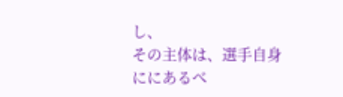し、
その主体は、選手自身ににあるべ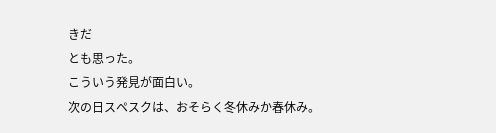きだ
とも思った。
こういう発見が面白い。
次の日スペスクは、おそらく冬休みか春休み。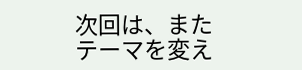次回は、またテーマを変え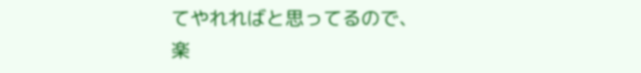てやれればと思ってるので、
楽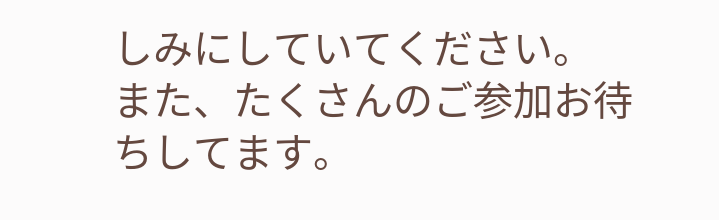しみにしていてください。
また、たくさんのご参加お待ちしてます。